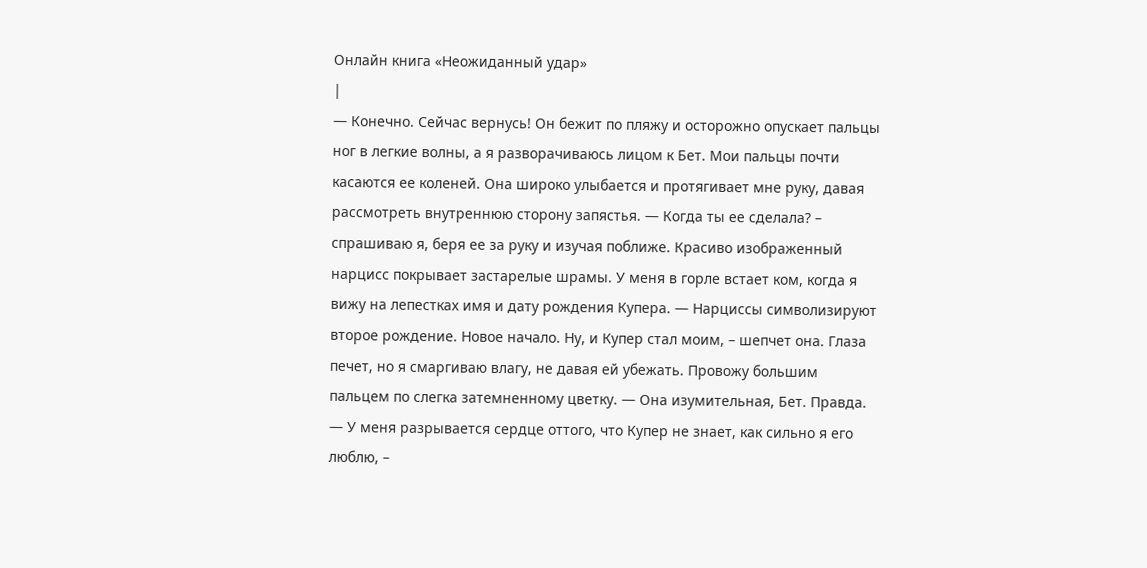Онлайн книга «Неожиданный удар»
|
— Конечно. Сейчас вернусь! Он бежит по пляжу и осторожно опускает пальцы ног в легкие волны, а я разворачиваюсь лицом к Бет. Мои пальцы почти касаются ее коленей. Она широко улыбается и протягивает мне руку, давая рассмотреть внутреннюю сторону запястья. — Когда ты ее сделала? – спрашиваю я, беря ее за руку и изучая поближе. Красиво изображенный нарцисс покрывает застарелые шрамы. У меня в горле встает ком, когда я вижу на лепестках имя и дату рождения Купера. — Нарциссы символизируют второе рождение. Новое начало. Ну, и Купер стал моим, – шепчет она. Глаза печет, но я смаргиваю влагу, не давая ей убежать. Провожу большим пальцем по слегка затемненному цветку. — Она изумительная, Бет. Правда. — У меня разрывается сердце оттого, что Купер не знает, как сильно я его люблю, –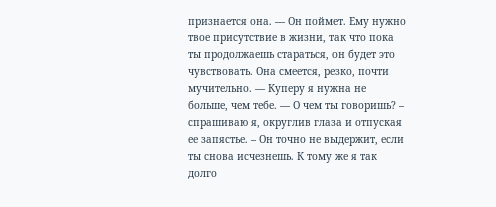признается она. — Он поймет. Ему нужно твое присутствие в жизни, так что пока ты продолжаешь стараться, он будет это чувствовать. Она смеется, резко, почти мучительно. — Куперу я нужна не больше, чем тебе. — О чем ты говоришь? – спрашиваю я, округлив глаза и отпуская ее запястье. – Он точно не выдержит, если ты снова исчезнешь. К тому же я так долго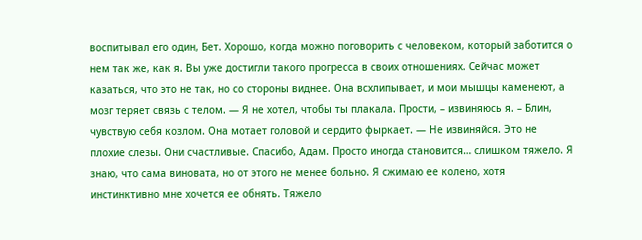воспитывал его один, Бет. Хорошо, когда можно поговорить с человеком, который заботится о нем так же, как я. Вы уже достигли такого прогресса в своих отношениях. Сейчас может казаться, что это не так, но со стороны виднее. Она всхлипывает, и мои мышцы каменеют, а мозг теряет связь с телом. — Я не хотел, чтобы ты плакала. Прости, – извиняюсь я. – Блин, чувствую себя козлом. Она мотает головой и сердито фыркает. — Не извиняйся. Это не плохие слезы. Они счастливые. Спасибо, Адам. Просто иногда становится… слишком тяжело. Я знаю, что сама виновата, но от этого не менее больно. Я сжимаю ее колено, хотя инстинктивно мне хочется ее обнять. Тяжело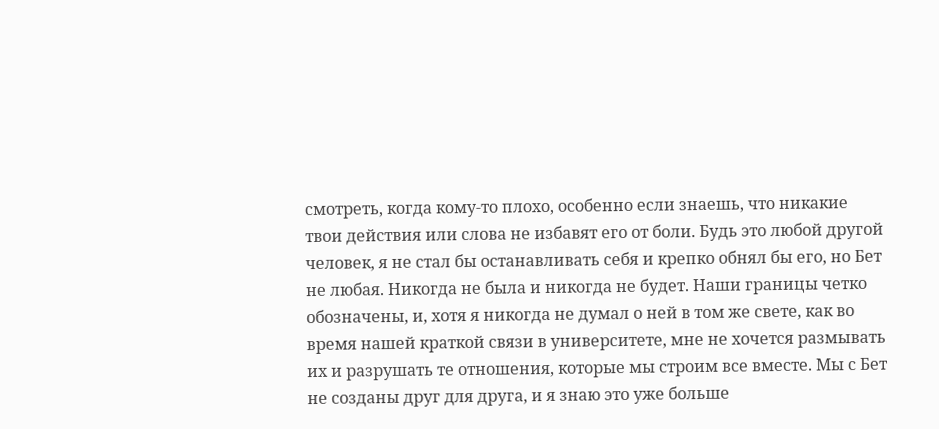смотреть, когда кому-то плохо, особенно если знаешь, что никакие твои действия или слова не избавят его от боли. Будь это любой другой человек, я не стал бы останавливать себя и крепко обнял бы его, но Бет не любая. Никогда не была и никогда не будет. Наши границы четко обозначены, и, хотя я никогда не думал о ней в том же свете, как во время нашей краткой связи в университете, мне не хочется размывать их и разрушать те отношения, которые мы строим все вместе. Мы с Бет не созданы друг для друга, и я знаю это уже больше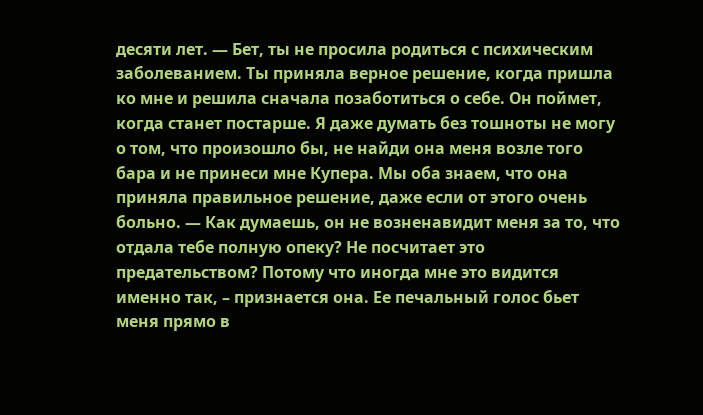десяти лет. — Бет, ты не просила родиться с психическим заболеванием. Ты приняла верное решение, когда пришла ко мне и решила сначала позаботиться о себе. Он поймет, когда станет постарше. Я даже думать без тошноты не могу о том, что произошло бы, не найди она меня возле того бара и не принеси мне Купера. Мы оба знаем, что она приняла правильное решение, даже если от этого очень больно. — Как думаешь, он не возненавидит меня за то, что отдала тебе полную опеку? Не посчитает это предательством? Потому что иногда мне это видится именно так, – признается она. Ее печальный голос бьет меня прямо в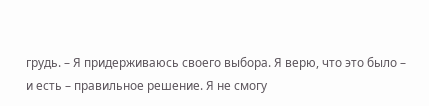грудь. – Я придерживаюсь своего выбора. Я верю, что это было – и есть – правильное решение. Я не смогу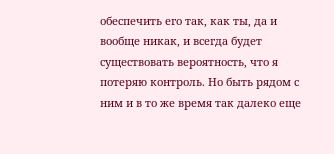обеспечить его так, как ты, да и вообще никак, и всегда будет существовать вероятность, что я потеряю контроль. Но быть рядом с ним и в то же время так далеко еще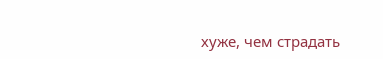хуже, чем страдать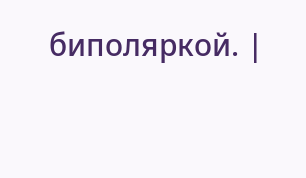биполяркой. |